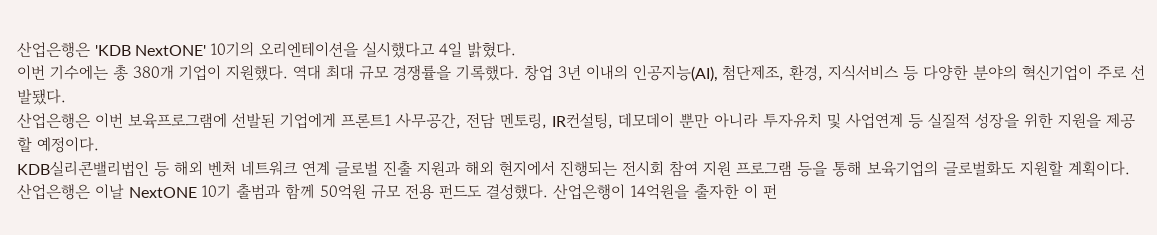산업은행은 'KDB NextONE' 10기의 오리엔테이션을 실시했다고 4일 밝혔다.
이번 기수에는 총 380개 기업이 지원했다. 역대 최대 규모 경쟁률을 기록했다. 창업 3년 이내의 인공지능(AI), 첨단제조, 환경, 지식서비스 등 다양한 분야의 혁신기업이 주로 선발됐다.
산업은행은 이번 보육프로그램에 선발된 기업에게 프론트1 사무공간, 전담 멘토링, IR컨설팅, 데모데이 뿐만 아니라 투자유치 및 사업연계 등 실질적 성장을 위한 지원을 제공할 예정이다.
KDB실리콘밸리법인 등 해외 벤처 네트워크 연계 글로벌 진출 지원과 해외 현지에서 진행되는 전시회 참여 지원 프로그램 등을 통해 보육기업의 글로벌화도 지원할 계획이다.
산업은행은 이날 NextONE 10기 출범과 함께 50억원 규모 전용 펀드도 결성했다. 산업은행이 14억원을 출자한 이 펀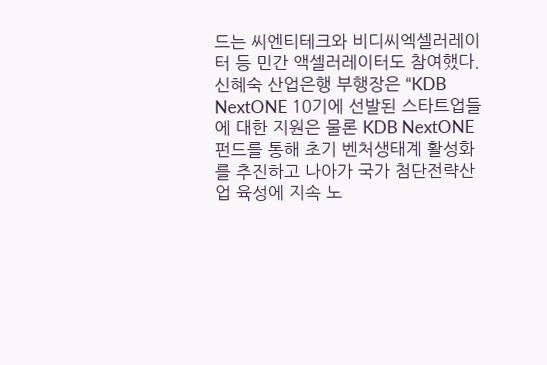드는 씨엔티테크와 비디씨엑셀러레이터 등 민간 액셀러레이터도 참여했다.
신혜숙 산업은행 부행장은 “KDB NextONE 10기에 선발된 스타트업들에 대한 지원은 물론 KDB NextONE 펀드를 통해 초기 벤처생태계 활성화를 추진하고 나아가 국가 첨단전략산업 육성에 지속 노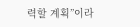력할 계획”이라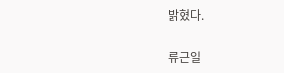밝혔다.

류근일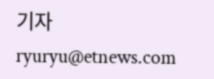기자 ryuryu@etnews.com